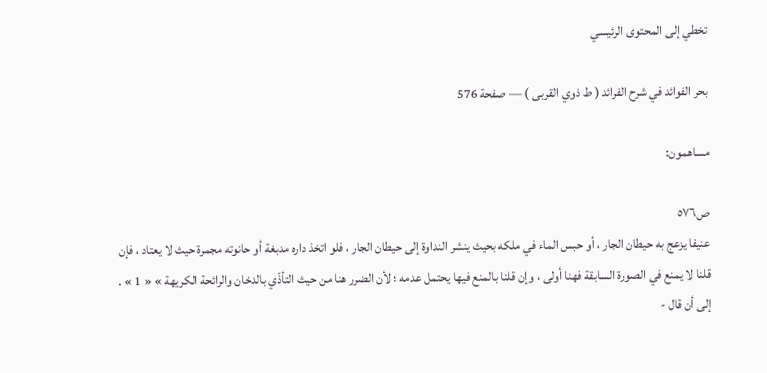تخطي إلى المحتوى الرئيسي

بحر الفوائد في شرح الفرائد ( ط ذوي القربى ) — صفحة 576

مساهمون:

ص٥٧٦
عنيفا يزعج به حيطان الجار ، أو حبس الماء في ملكه بحيث ينشر النداوة إلى حيطان الجار ، فلو اتخذ داره مدبغة أو حانوته مجمرة حيث لا يعتاد ، فإن قلنا لا يمنع في الصورة السابقة فهنا أولى ، وإن قلنا بالمنع فيها يحتمل عدمه ؛ لأن الضرر هنا من حيث التأذّي بالدخان والرائحة الكريهة » « 1 » . إلى أن قال -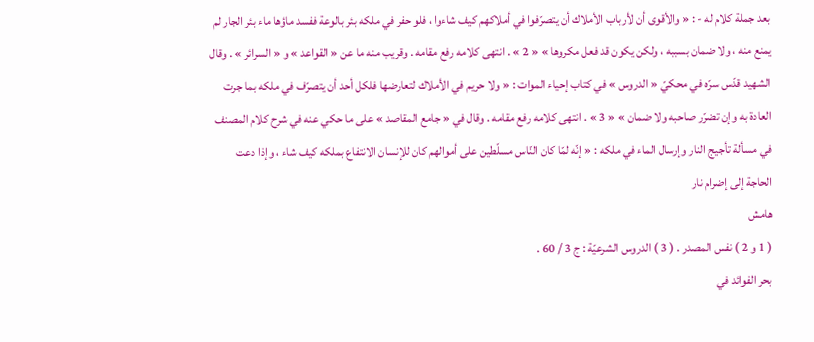بعد جملة كلام له - : « والأقوى أن لأرباب الأملاك أن يتصرّفوا في أملاكهم كيف شاءوا ، فلو حفر في ملكه بئر بالوعة ففسد ماؤها ماء بئر الجار لم يمنع منه ، ولا ضمان بسببه ، ولكن يكون قد فعل مكروها » « 2 » . انتهى كلامه رفع مقامه . وقريب منه ما عن « القواعد » و « السرائر » . وقال الشهيد قدّس سرّه في محكيّ « الدروس » في كتاب إحياء الموات : « ولا حريم في الأملاك لتعارضها فلكل أحد أن يتصرّف في ملكه بما جرت العادة به وإن تضرّر صاحبه ولا ضمان » « 3 » . انتهى كلامه رفع مقامه . وقال في « جامع المقاصد » على ما حكي عنه في شرح كلام المصنف في مسألة تأجيج النار وإرسال الماء في ملكه : « إنّه لمّا كان النّاس مسلّطين على أموالهم كان للإنسان الانتفاع بملكه كيف شاء ، وإذا دعت الحاجة إلى إضرام نار
هامش
( 1 و 2 ) نفس المصدر . ( 3 ) الدروس الشرعيّة : ج 3 / 60 .
بحر الفوائد في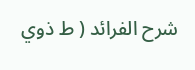شرح الفرائد ( ط ذوي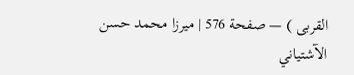القربى ) — صفحة 576 | ميرزا محمد حسن الآشتياني